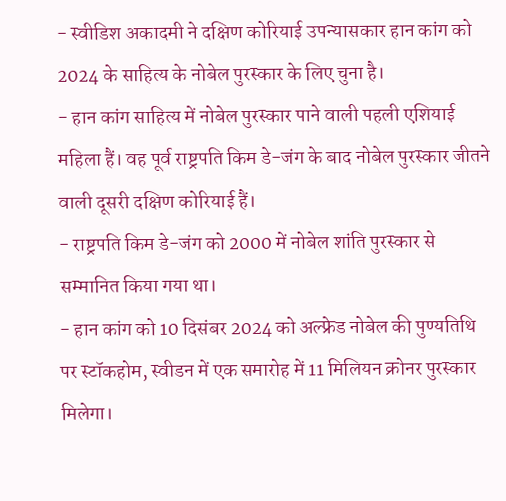- स्वीडिश अकादमी ने दक्षिण कोरियाई उपन्यासकार हान कांग को 2024 के साहित्य के नोबेल पुरस्कार के लिए चुना है।
- हान कांग साहित्य में नोबेल पुरस्कार पाने वाली पहली एशियाई महिला हैं। वह पूर्व राष्ट्रपति किम डे-जंग के बाद नोबेल पुरस्कार जीतने वाली दूसरी दक्षिण कोरियाई हैं।
- राष्ट्रपति किम डे-जंग को 2000 में नोबेल शांति पुरस्कार से सम्मानित किया गया था।
- हान कांग को 10 दिसंबर 2024 को अल्फ्रेड नोबेल की पुण्यतिथि पर स्टॉकहोम, स्वीडन में एक समारोह में 11 मिलियन क्रोनर पुरस्कार मिलेगा।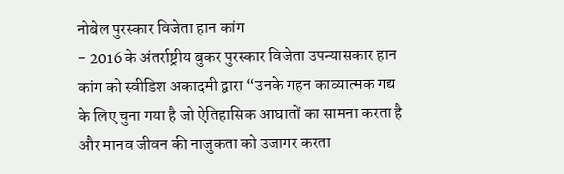नोबेल पुरस्कार विजेता हान कांग
- 2016 के अंतर्राष्ट्रीय बुकर पुरस्कार विजेता उपन्यासकार हान कांग को स्वीडिश अकादमी द्वारा “उनके गहन काव्यात्मक गद्य के लिए चुना गया है जो ऐतिहासिक आघातों का सामना करता है और मानव जीवन की नाजुकता को उजागर करता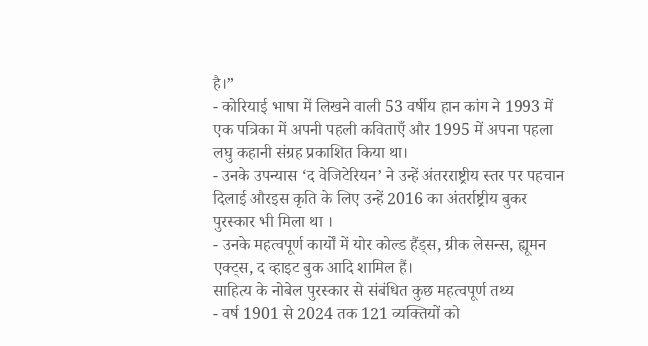है।”
- कोरियाई भाषा में लिखने वाली 53 वर्षीय हान कांग ने 1993 में एक पत्रिका में अपनी पहली कविताएँ और 1995 में अपना पहला लघु कहानी संग्रह प्रकाशित किया था।
- उनके उपन्यास ‘द वेजिटेरियन’ ने उन्हें अंतरराष्ट्रीय स्तर पर पहचान दिलाई औरइस कृति के लिए उन्हें 2016 का अंतर्राष्ट्रीय बुकर पुरस्कार भी मिला था ।
- उनके महत्वपूर्ण कार्यों में योर कोल्ड हैंड्स, ग्रीक लेसन्स, ह्यूमन एक्ट्स, द व्हाइट बुक आदि शामिल हैं।
साहित्य के नोबेल पुरस्कार से संबंधित कुछ महत्वपूर्ण तथ्य
- वर्ष 1901 से 2024 तक 121 व्यक्तियों को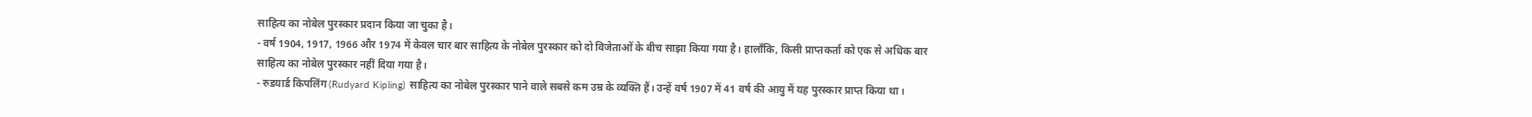साहित्य का नोबेल पुरस्कार प्रदान किया जा चुका है।
- वर्ष 1904, 1917, 1966 और 1974 में केवल चार बार साहित्य के नोबेल पुरस्कार को दो विजेताओं के बीच साझा किया गया है। हालाँकि, किसी प्राप्तकर्ता को एक से अधिक बार साहित्य का नोबेल पुरस्कार नहीं दिया गया है।
- रुडयार्ड किपलिंग (Rudyard Kipling) साहित्य का नोबेल पुरस्कार पाने वाले सबसे कम उम्र के व्यक्ति हैं। उन्हें वर्ष 1907 में 41 वर्ष की आयु में यह पुरस्कार प्राप्त किया था।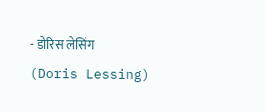- डोरिस लेसिंग (Doris Lessing)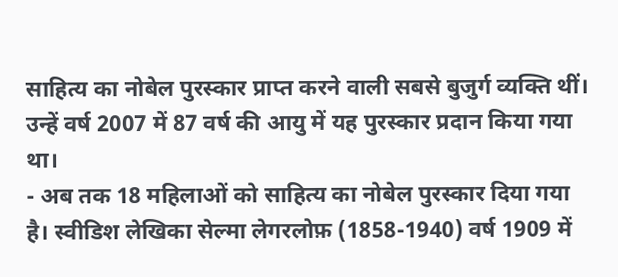साहित्य का नोबेल पुरस्कार प्राप्त करने वाली सबसे बुजुर्ग व्यक्ति थीं। उन्हें वर्ष 2007 में 87 वर्ष की आयु में यह पुरस्कार प्रदान किया गया था।
- अब तक 18 महिलाओं को साहित्य का नोबेल पुरस्कार दिया गया है। स्वीडिश लेखिका सेल्मा लेगरलोफ़ (1858-1940) वर्ष 1909 में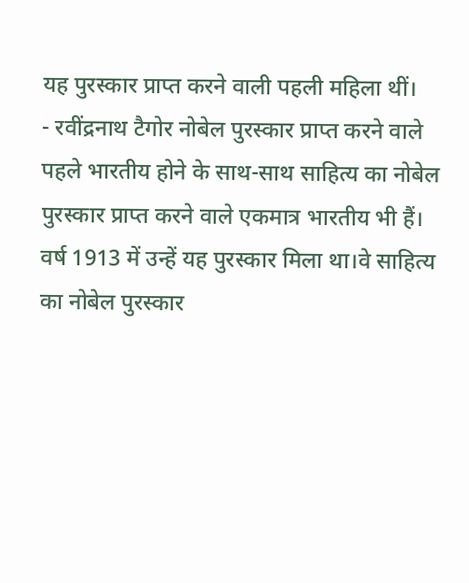यह पुरस्कार प्राप्त करने वाली पहली महिला थीं।
- रवींद्रनाथ टैगोर नोबेल पुरस्कार प्राप्त करने वाले पहले भारतीय होने के साथ-साथ साहित्य का नोबेल पुरस्कार प्राप्त करने वाले एकमात्र भारतीय भी हैं। वर्ष 1913 में उन्हें यह पुरस्कार मिला था।वे साहित्य का नोबेल पुरस्कार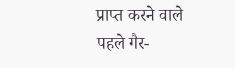प्राप्त करने वाले पहले गैर-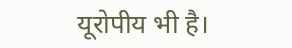यूरोपीय भी है।